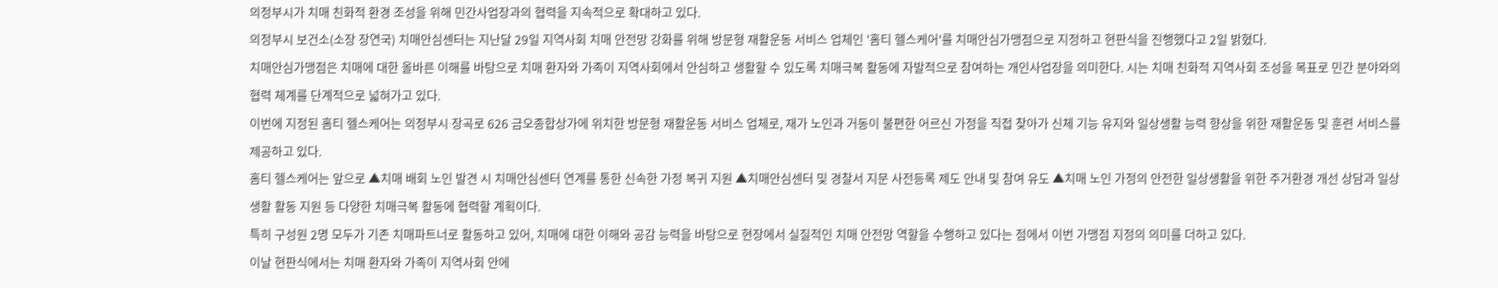의정부시가 치매 친화적 환경 조성을 위해 민간사업장과의 협력을 지속적으로 확대하고 있다.
의정부시 보건소(소장 장연국) 치매안심센터는 지난달 29일 지역사회 치매 안전망 강화를 위해 방문형 재활운동 서비스 업체인 '홈티 헬스케어'를 치매안심가맹점으로 지정하고 현판식을 진행했다고 2일 밝혔다.
치매안심가맹점은 치매에 대한 올바른 이해를 바탕으로 치매 환자와 가족이 지역사회에서 안심하고 생활할 수 있도록 치매극복 활동에 자발적으로 참여하는 개인사업장을 의미한다. 시는 치매 친화적 지역사회 조성을 목표로 민간 분야와의 협력 체계를 단계적으로 넓혀가고 있다.
이번에 지정된 홈티 헬스케어는 의정부시 장곡로 626 금오종합상가에 위치한 방문형 재활운동 서비스 업체로, 재가 노인과 거동이 불편한 어르신 가정을 직접 찾아가 신체 기능 유지와 일상생활 능력 향상을 위한 재활운동 및 훈련 서비스를 제공하고 있다.
홈티 헬스케어는 앞으로 ▲치매 배회 노인 발견 시 치매안심센터 연계를 통한 신속한 가정 복귀 지원 ▲치매안심센터 및 경찰서 지문 사전등록 제도 안내 및 참여 유도 ▲치매 노인 가정의 안전한 일상생활을 위한 주거환경 개선 상담과 일상생활 활동 지원 등 다양한 치매극복 활동에 협력할 계획이다.
특히 구성원 2명 모두가 기존 치매파트너로 활동하고 있어, 치매에 대한 이해와 공감 능력을 바탕으로 현장에서 실질적인 치매 안전망 역할을 수행하고 있다는 점에서 이번 가맹점 지정의 의미를 더하고 있다.
이날 현판식에서는 치매 환자와 가족이 지역사회 안에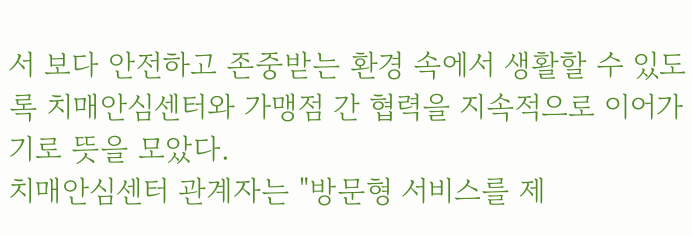서 보다 안전하고 존중받는 환경 속에서 생활할 수 있도록 치매안심센터와 가맹점 간 협력을 지속적으로 이어가기로 뜻을 모았다.
치매안심센터 관계자는 "방문형 서비스를 제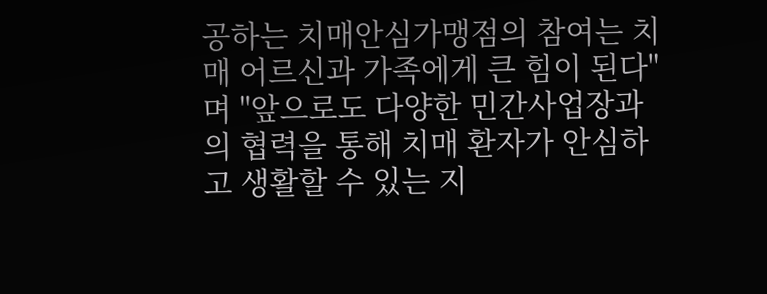공하는 치매안심가맹점의 참여는 치매 어르신과 가족에게 큰 힘이 된다"며 "앞으로도 다양한 민간사업장과의 협력을 통해 치매 환자가 안심하고 생활할 수 있는 지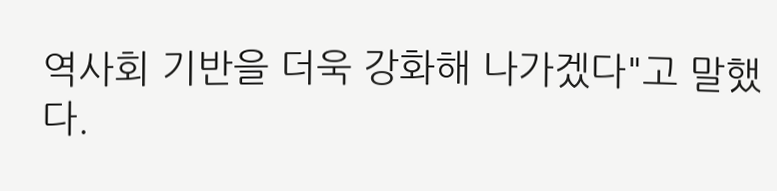역사회 기반을 더욱 강화해 나가겠다"고 말했다.